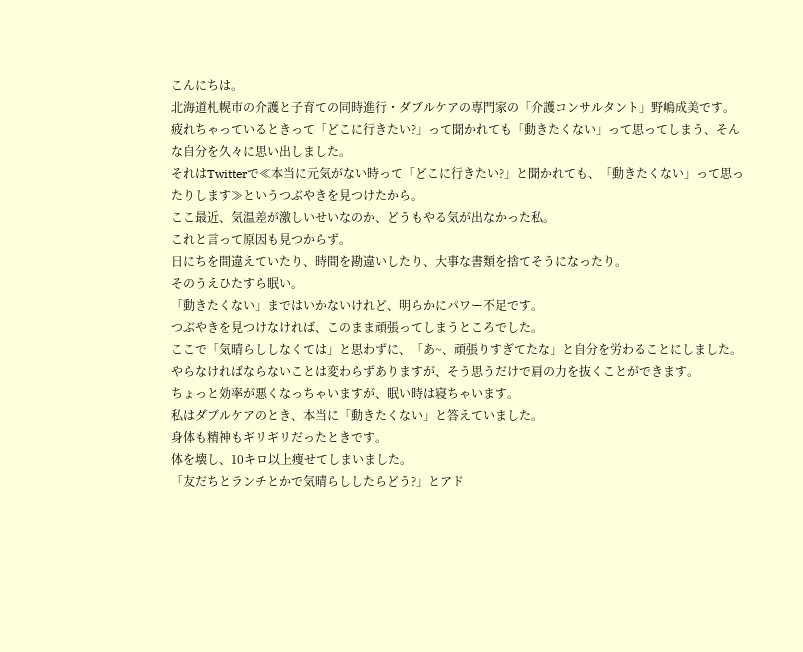こんにちは。
北海道札幌市の介護と子育ての同時進行・ダブルケアの専門家の「介護コンサルタント」野嶋成美です。
疲れちゃっているときって「どこに行きたい?」って聞かれても「動きたくない」って思ってしまう、そんな自分を久々に思い出しました。
それはTwitterで≪本当に元気がない時って「どこに行きたい?」と聞かれても、「動きたくない」って思ったりします≫というつぶやきを見つけたから。
ここ最近、気温差が激しいせいなのか、どうもやる気が出なかった私。
これと言って原因も見つからず。
日にちを間違えていたり、時間を勘違いしたり、大事な書類を捨てそうになったり。
そのうえひたすら眠い。
「動きたくない」まではいかないけれど、明らかにパワー不足です。
つぶやきを見つけなければ、このまま頑張ってしまうところでした。
ここで「気晴らししなくては」と思わずに、「あ~、頑張りすぎてたな」と自分を労わることにしました。
やらなければならないことは変わらずありますが、そう思うだけで肩の力を抜くことができます。
ちょっと効率が悪くなっちゃいますが、眠い時は寝ちゃいます。
私はダブルケアのとき、本当に「動きたくない」と答えていました。
身体も精神もギリギリだったときです。
体を壊し、10キロ以上痩せてしまいました。
「友だちとランチとかで気晴らししたらどう?」とアド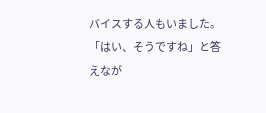バイスする人もいました。
「はい、そうですね」と答えなが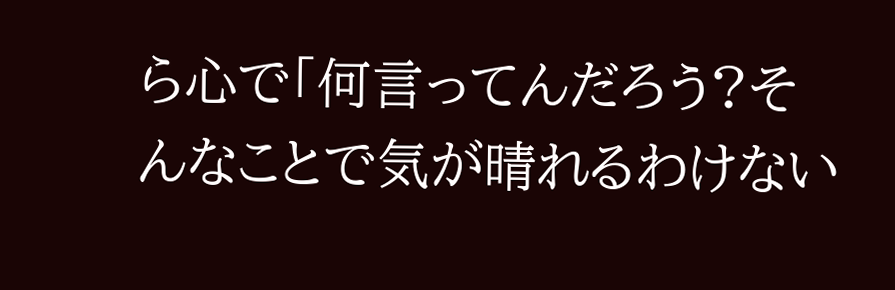ら心で「何言ってんだろう?そんなことで気が晴れるわけない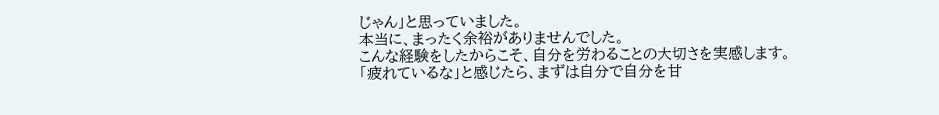じゃん」と思っていました。
本当に、まったく余裕がありませんでした。
こんな経験をしたからこそ、自分を労わることの大切さを実感します。
「疲れているな」と感じたら、まずは自分で自分を甘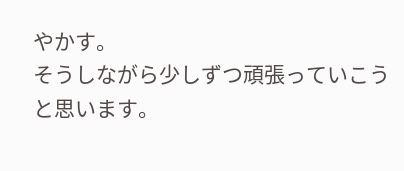やかす。
そうしながら少しずつ頑張っていこうと思います。